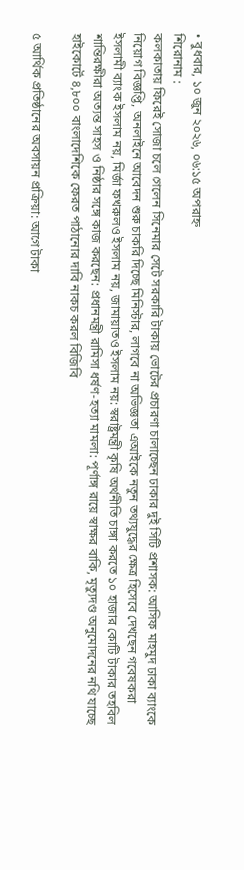• বুধবার, ১০ জুন ২০২৬, ০৬:১৫ অপরাহ্ন
শিরোনাম :
কলকাতায় ফিরেই সোজা চলে গেলেন সিনেমার সেটে সরকারি টাকায় ভোটের প্রচারণা চালাচ্ছেন ঢাকার দুই সিটি প্রশাসক: আসিফ মাহমুদ ঢাকা ব্যাংকে নিয়োগ বিজ্ঞপ্তি, অনলাইনে আবেদন শুরু চাকরি দিচ্ছে মিনিস্টার, লাগবে না অভিজ্ঞতা এআইকে নতুন তথ্যযুদ্ধের ক্ষেত্র হিসেবে দেখছেন গবেষকরা ইসলামী ব্যাংক ইসলাম নয়, মির্জা ফখরুলও ইসলাম নয়, জামায়াতও ইসলাম নয়: স্বরাষ্ট্রমন্ত্রী কৃষি অর্থনীতি চাঙ্গা করতে ১০ হাজার কোটি টাকার তহবিল শান্তিরক্ষীরা অত্যন্ত সাহস ও নিষ্ঠার সঙ্গে কাজ করছেন: প্রধানমন্ত্রী রামিসা ধর্ষণ-হত্যা মামলা: পূর্ণাঙ্গ রায়ে স্বাক্ষর বাকি, মৃত্যুদণ্ড অনুমোদনের নথি যাচ্ছে হাইকোর্টে ৪,৮০০ বাংলাদেশিকে ফেরত পাঠানোর দাবি নাকচ করল বিজিবি

৫ আর্থিক প্রতিষ্ঠানের অবসায়ন প্রক্রিয়া: আগে টাকা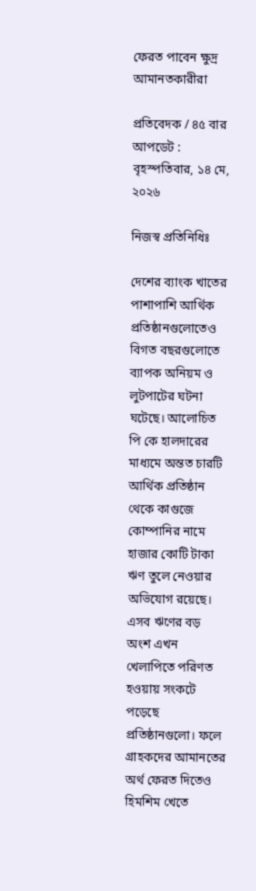ফেরত পাবেন ক্ষুদ্র আমানতকারীরা

প্রতিবেদক / ৪৫ বার
আপডেট : বৃহস্পতিবার, ১৪ মে, ২০২৬

নিজস্ব প্রতিনিধিঃ

দেশের ব্যাংক খাতের পাশাপাশি আর্থিক প্রতিষ্ঠানগুলোতেও বিগত বছরগুলোতে ব্যাপক অনিয়ম ও লুটপাটের ঘটনা ঘটেছে। আলোচিত পি কে হালদারের মাধ্যমে অন্তত চারটি আর্থিক প্রতিষ্ঠান থেকে কাগুজে কোম্পানির নামে হাজার কোটি টাকা ঋণ তুলে নেওয়ার অভিযোগ রয়েছে। এসব ঋণের বড় অংশ এখন খেলাপিতে পরিণত হওয়ায় সংকটে পড়েছে প্রতিষ্ঠানগুলো। ফলে গ্রাহকদের আমানতের অর্থ ফেরত দিতেও হিমশিম খেতে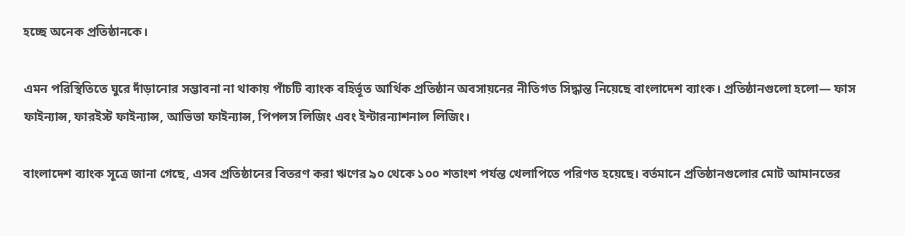হচ্ছে অনেক প্রতিষ্ঠানকে।

এমন পরিস্থিতিতে ঘুরে দাঁড়ানোর সম্ভাবনা না থাকায় পাঁচটি ব্যাংক বহির্ভূত আর্থিক প্রতিষ্ঠান অবসায়নের নীতিগত সিদ্ধান্ত নিয়েছে বাংলাদেশ ব্যাংক। প্রতিষ্ঠানগুলো হলো— ফাস ফাইন্যান্স, ফারইস্ট ফাইন্যান্স, আভিভা ফাইন্যান্স, পিপলস লিজিং এবং ইন্টারন্যাশনাল লিজিং।

বাংলাদেশ ব্যাংক সূত্রে জানা গেছে, এসব প্রতিষ্ঠানের বিতরণ করা ঋণের ৯০ থেকে ১০০ শতাংশ পর্যন্ত খেলাপিতে পরিণত হয়েছে। বর্তমানে প্রতিষ্ঠানগুলোর মোট আমানতের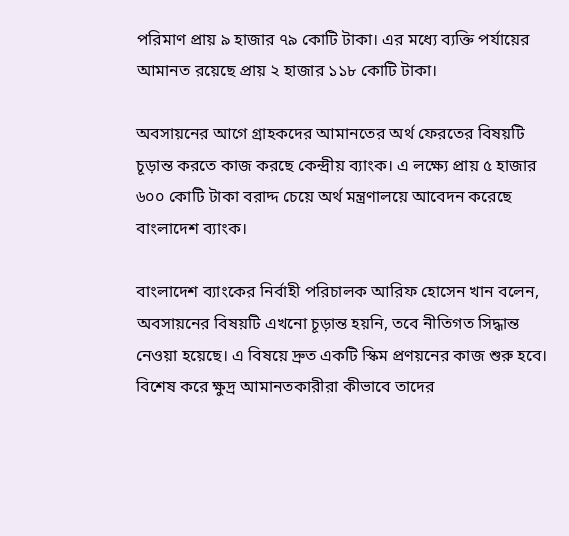পরিমাণ প্রায় ৯ হাজার ৭৯ কোটি টাকা। এর মধ্যে ব্যক্তি পর্যায়ের আমানত রয়েছে প্রায় ২ হাজার ১১৮ কোটি টাকা।

অবসায়নের আগে গ্রাহকদের আমানতের অর্থ ফেরতের বিষয়টি চূড়ান্ত করতে কাজ করছে কেন্দ্রীয় ব্যাংক। এ লক্ষ্যে প্রায় ৫ হাজার ৬০০ কোটি টাকা বরাদ্দ চেয়ে অর্থ মন্ত্রণালয়ে আবেদন করেছে বাংলাদেশ ব্যাংক।

বাংলাদেশ ব্যাংকের নির্বাহী পরিচালক আরিফ হোসেন খান বলেন, অবসায়নের বিষয়টি এখনো চূড়ান্ত হয়নি, তবে নীতিগত সিদ্ধান্ত নেওয়া হয়েছে। এ বিষয়ে দ্রুত একটি স্কিম প্রণয়নের কাজ শুরু হবে। বিশেষ করে ক্ষুদ্র আমানতকারীরা কীভাবে তাদের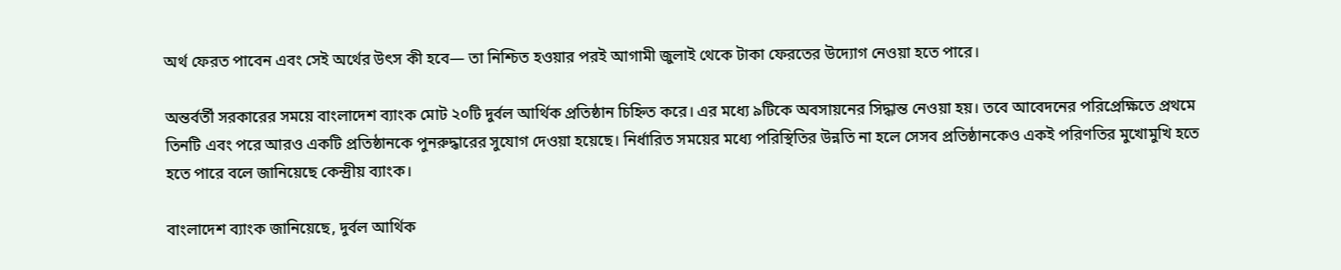অর্থ ফেরত পাবেন এবং সেই অর্থের উৎস কী হবে— তা নিশ্চিত হওয়ার পরই আগামী জুলাই থেকে টাকা ফেরতের উদ্যোগ নেওয়া হতে পারে।

অন্তর্বর্তী সরকারের সময়ে বাংলাদেশ ব্যাংক মোট ২০টি দুর্বল আর্থিক প্রতিষ্ঠান চিহ্নিত করে। এর মধ্যে ৯টিকে অবসায়নের সিদ্ধান্ত নেওয়া হয়। তবে আবেদনের পরিপ্রেক্ষিতে প্রথমে তিনটি এবং পরে আরও একটি প্রতিষ্ঠানকে পুনরুদ্ধারের সুযোগ দেওয়া হয়েছে। নির্ধারিত সময়ের মধ্যে পরিস্থিতির উন্নতি না হলে সেসব প্রতিষ্ঠানকেও একই পরিণতির মুখোমুখি হতে হতে পারে বলে জানিয়েছে কেন্দ্রীয় ব্যাংক।

বাংলাদেশ ব্যাংক জানিয়েছে, দুর্বল আর্থিক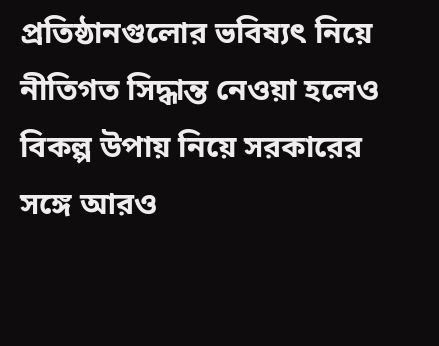প্রতিষ্ঠানগুলোর ভবিষ্যৎ নিয়ে নীতিগত সিদ্ধান্ত নেওয়া হলেও বিকল্প উপায় নিয়ে সরকারের সঙ্গে আরও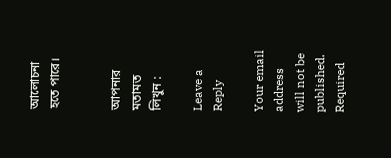আলোচনা হতে পারে।


আপনার মতামত লিখুন :

Leave a Reply

Your email address will not be published. Required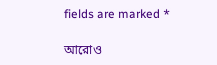fields are marked *

আরোও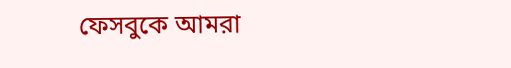ফেসবুকে আমরা